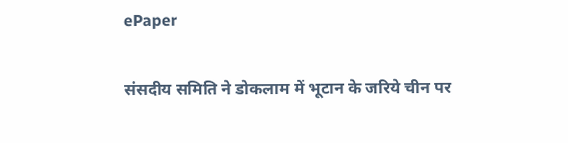ePaper

संसदीय समिति ने डोकलाम में भूटान के जरिये चीन पर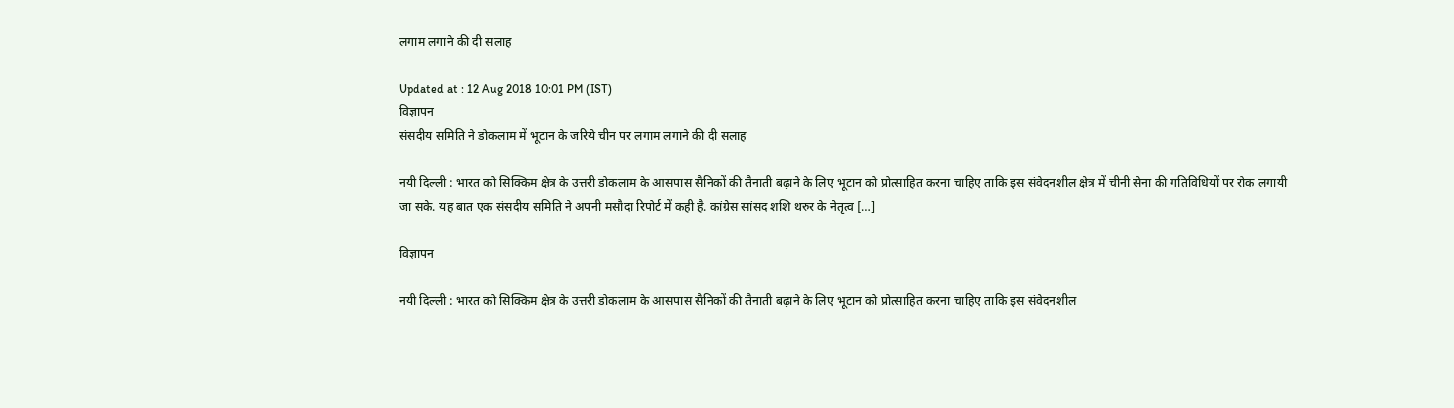लगाम लगाने की दी सलाह

Updated at : 12 Aug 2018 10:01 PM (IST)
विज्ञापन
संसदीय समिति ने डोकलाम में भूटान के जरिये चीन पर लगाम लगाने की दी सलाह

नयी दिल्ली : भारत को सिक्किम क्षेत्र के उत्तरी डोकलाम के आसपास सैनिकों की तैनाती बढ़ाने के लिए भूटान को प्रोत्साहित करना चाहिए ताकि इस संवेदनशील क्षेत्र में चीनी सेना की गतिविधियों पर रोक लगायी जा सके. यह बात एक संसदीय समिति ने अपनी मसौदा रिपोर्ट में कही है. कांग्रेस सांसद शशि थरुर के नेतृत्व […]

विज्ञापन

नयी दिल्ली : भारत को सिक्किम क्षेत्र के उत्तरी डोकलाम के आसपास सैनिकों की तैनाती बढ़ाने के लिए भूटान को प्रोत्साहित करना चाहिए ताकि इस संवेदनशील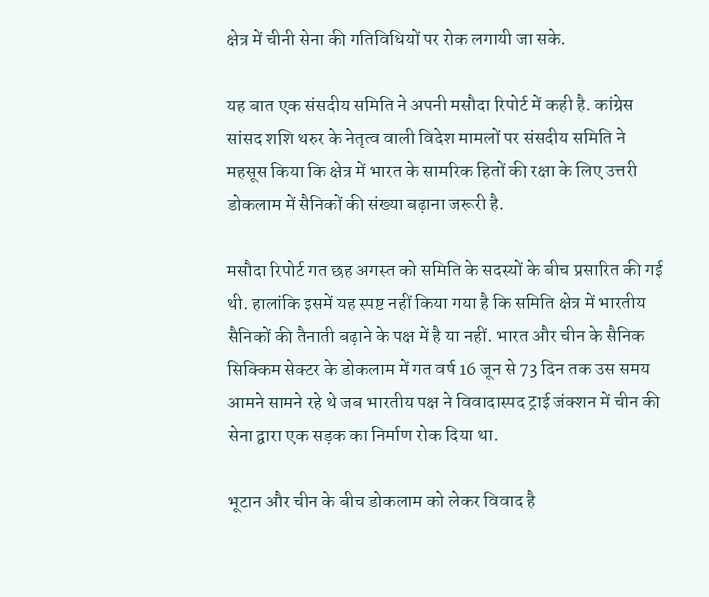क्षेत्र में चीनी सेना की गतिविधियों पर रोक लगायी जा सके.

यह बात एक संसदीय समिति ने अपनी मसौदा रिपोर्ट में कही है. कांग्रेस सांसद शशि थरुर के नेतृत्व वाली विदेश मामलों पर संसदीय समिति ने महसूस किया कि क्षेत्र में भारत के सामरिक हितों की रक्षा के लिए उत्तरी डोकलाम में सैनिकों की संख्या बढ़ाना जरूरी है.

मसौदा रिपोर्ट गत छह अगस्त को समिति के सदस्यों के बीच प्रसारित की गई थी. हालांकि इसमें यह स्पष्ट नहीं किया गया है कि समिति क्षेत्र में भारतीय सैनिकों की तैनाती बढ़ाने के पक्ष में है या नहीं. भारत और चीन के सैनिक सिक्किम सेक्टर के डोकलाम में गत वर्ष 16 जून से 73 दिन तक उस समय आमने सामने रहे थे जब भारतीय पक्ष ने विवादास्पद ट्राई जंक्शन में चीन की सेना द्वारा एक सड़क का निर्माण रोक दिया था.

भूटान और चीन के बीच डोकलाम को लेकर विवाद है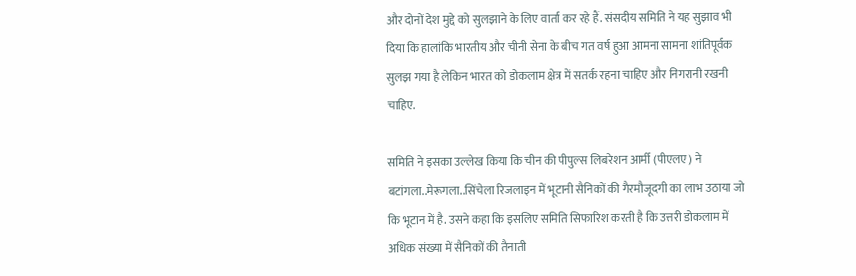और दोनों देश मुद्दे को सुलझाने के लिए वार्ता कर रहे हैं. संसदीय समिति ने यह सुझाव भी दिया कि हालांकि भारतीय और चीनी सेना के बीच गत वर्ष हुआ आमना सामना शांतिपूर्वक सुलझ गया है लेकिन भारत को डोकलाम क्षेत्र में सतर्क रहना चाहिए और निगरानी रखनी चाहिए.

समिति ने इसका उल्लेख किया कि चीन की पीपुल्स लिबरेशन आर्मी (पीएलए) ने बटांगला..मेरूगला..सिंचेला रिजलाइन में भूटानी सैनिकों की गैरमौजूदगी का लाभ उठाया जो कि भूटान में है. उसने कहा कि इसलिए समिति सिफारिश करती है कि उत्तरी डोकलाम में अधिक संख्या में सैनिकों की तैनाती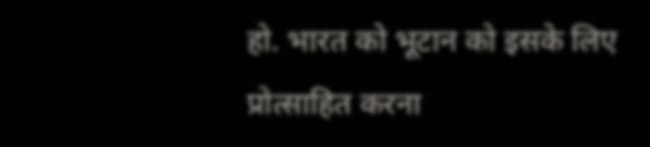हो. भारत को भूटान को इसके लिए प्रोत्साहित करना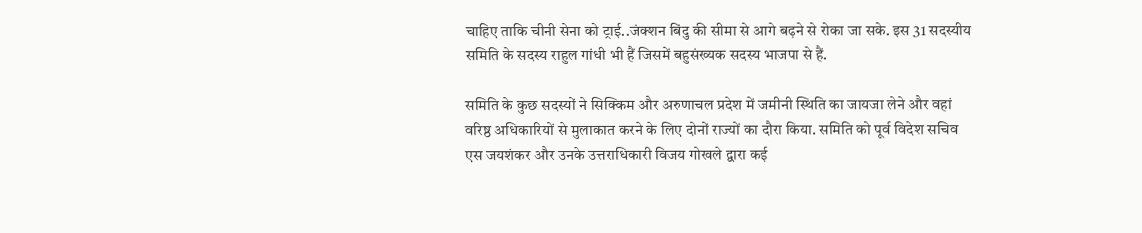चाहिए ताकि चीनी सेना को ट्राई..जंक्शन बिंदु की सीमा से आगे बढ़ने से रोका जा सके. इस 31 सदस्यीय समिति के सदस्य राहुल गांधी भी हैं जिसमें बहुसंख्यक सदस्य भाजपा से हैं.

समिति के कुछ सदस्यों ने सिक्किम और अरुणाचल प्रदेश में जमीनी स्थिति का जायजा लेने और वहां वरिष्ठ अधिकारियों से मुलाकात करने के लिए दोनों राज्यों का दौरा किया. समिति को पूर्व विदेश सचिव एस जयशंकर और उनके उत्तराधिकारी विजय गोखले द्वारा कई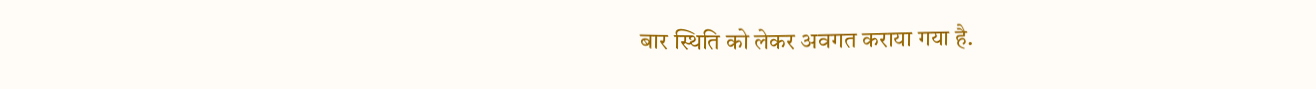बार स्थिति को लेकर अवगत कराया गया है.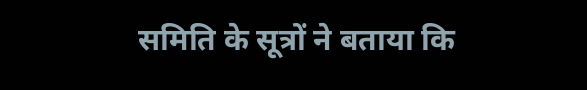समिति के सूत्रों ने बताया कि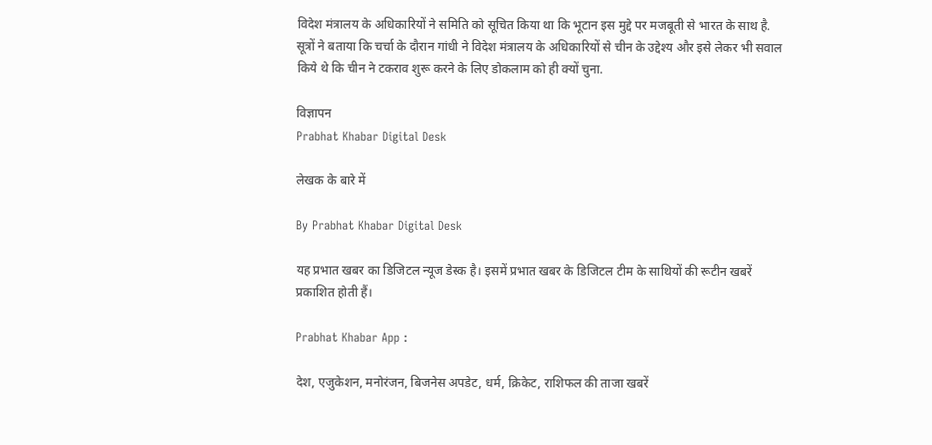विदेश मंत्रालय के अधिकारियों ने समिति को सूचित किया था कि भूटान इस मुद्दे पर मजबूती से भारत के साथ है. सूत्रों ने बताया कि चर्चा के दौरान गांधी ने विदेश मंत्रालय के अधिकारियों से चीन के उद्देश्य और इसे लेकर भी सवाल किये थे कि चीन ने टकराव शुरू करने के लिए डोकलाम को ही क्यों चुना.

विज्ञापन
Prabhat Khabar Digital Desk

लेखक के बारे में

By Prabhat Khabar Digital Desk

यह प्रभात खबर का डिजिटल न्यूज डेस्क है। इसमें प्रभात खबर के डिजिटल टीम के साथियों की रूटीन खबरें प्रकाशित होती हैं।

Prabhat Khabar App :

देश, एजुकेशन, मनोरंजन, बिजनेस अपडेट, धर्म, क्रिकेट, राशिफल की ताजा खबरें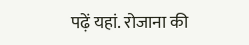पढ़ें यहां. रोजाना की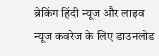ब्रेकिंग हिंदी न्यूज और लाइव न्यूज कवरेज के लिए डाउनलोड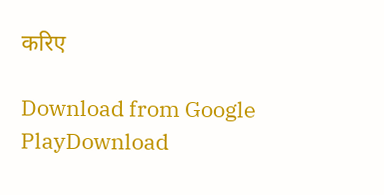करिए

Download from Google PlayDownload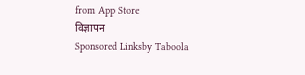from App Store
विज्ञापन
Sponsored Linksby Taboola